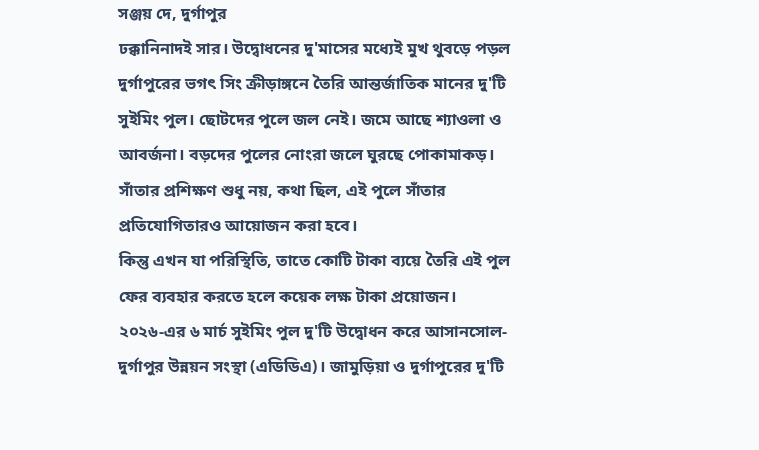সঞ্জয় দে, দুর্গাপুর
ঢক্কানিনাদই সার। উদ্বোধনের দু'মাসের মধ্যেই মুখ থুবড়ে পড়ল দুর্গাপুরের ভগৎ সিং ক্রীড়াঙ্গনে তৈরি আন্তর্জাতিক মানের দু'টি সুইমিং পুল। ছোটদের পুলে জল নেই। জমে আছে শ্যাওলা ও আবর্জনা। বড়দের পুলের নোংরা জলে ঘুরছে পোকামাকড়। সাঁতার প্রশিক্ষণ শুধু নয়, কথা ছিল, এই পুলে সাঁতার প্রতিযোগিতারও আয়োজন করা হবে।
কিন্তু এখন যা পরিস্থিতি, তাতে কোটি টাকা ব্যয়ে তৈরি এই পুল ফের ব্যবহার করতে হলে কয়েক লক্ষ টাকা প্রয়োজন।
২০২৬-এর ৬ মার্চ সুইমিং পুল দু'টি উদ্বোধন করে আসানসোল-দুর্গাপুর উন্নয়ন সংস্থা (এডিডিএ)। জামুড়িয়া ও দুর্গাপুরের দু'টি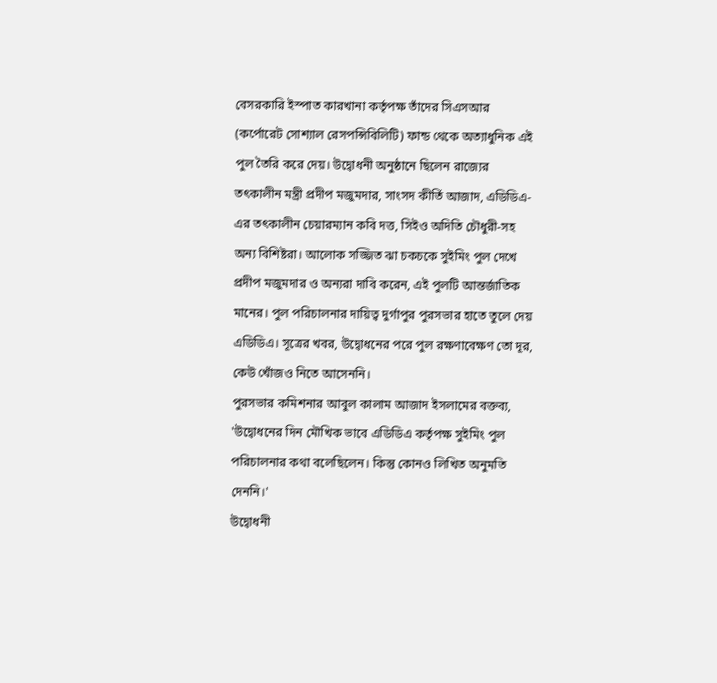বেসরকারি ইস্পাত কারখানা কর্তৃপক্ষ তাঁদের সিএসআর (কর্পোরেট সোশ্যাল রেসপন্সিবিলিটি) ফান্ড থেকে অত্যাধুনিক এই পুল তৈরি করে দেয়। উদ্বোধনী অনুষ্ঠানে ছিলেন রাজ্যের তৎকালীন মন্ত্রী প্রদীপ মজুমদার, সাংসদ কীর্তি আজাদ, এডিডিএ-এর তৎকালীন চেয়ারম্যান কবি দত্ত, সিইও অদিতি চৌধুরী-সহ অন্য বিশিষ্টরা। আলোক সজ্জিত ঝা চকচকে সুইমিং পুল দেখে প্রদীপ মজুমদার ও অন্যরা দাবি করেন, এই পুলটি আন্তর্জাতিক মানের। পুল পরিচালনার দায়িত্ব দুর্গাপুর পুরসভার হাতে তুলে দেয় এডিডিএ। সূত্রের খবর, উদ্বোধনের পরে পুল রক্ষণাবেক্ষণ তো দূর, কেউ খোঁজও নিতে আসেননি।
পুরসভার কমিশনার আবুল কালাম আজাদ ইসলামের বক্তব্য, 'উদ্বোধনের দিন মৌখিক ভাবে এডিডিএ কর্তৃপক্ষ সুইমিং পুল পরিচালনার কথা বলেছিলেন। কিন্তু কোনও লিখিত অনুমতি দেননি।'
উদ্বোধনী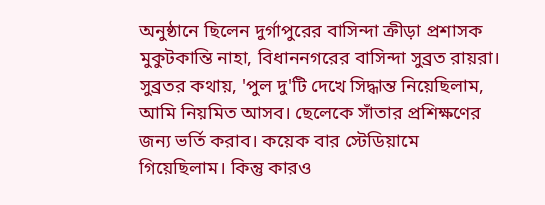অনুষ্ঠানে ছিলেন দুর্গাপুরের বাসিন্দা ক্রীড়া প্রশাসক মুকুটকান্তি নাহা, বিধাননগরের বাসিন্দা সুব্রত রায়রা। সুব্রতর কথায়, 'পুল দু'টি দেখে সিদ্ধান্ত নিয়েছিলাম, আমি নিয়মিত আসব। ছেলেকে সাঁতার প্রশিক্ষণের জন্য ভর্তি করাব। কয়েক বার স্টেডিয়ামে গিয়েছিলাম। কিন্তু কারও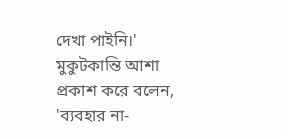দেখা পাইনি।' মুকুটকান্তি আশা প্রকাশ করে বলেন, 'ব্যবহার না-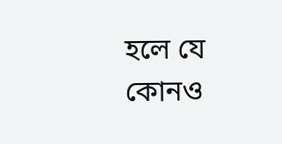হলে যে কোনও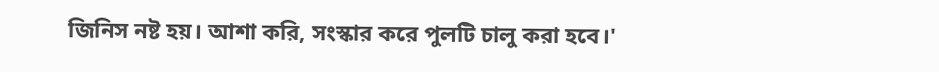জিনিস নষ্ট হয়। আশা করি, সংস্কার করে পুলটি চালু করা হবে।'